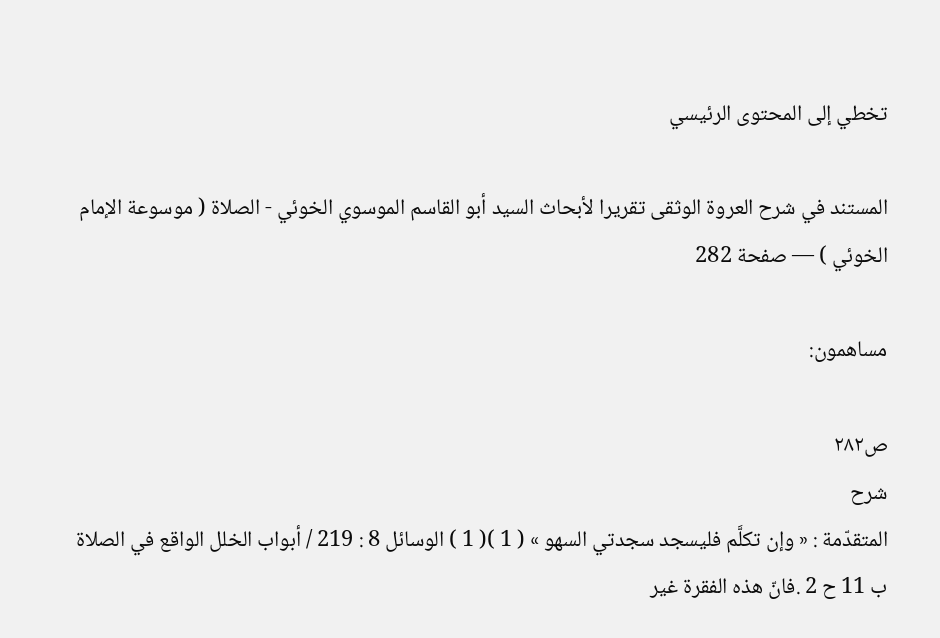تخطي إلى المحتوى الرئيسي

المستند في شرح العروة الوثقى تقريرا لأبحاث السيد أبو القاسم الموسوي الخوئي - الصلاة ( موسوعة الإمام الخوئي ) — صفحة 282

مساهمون:

ص٢٨٢
شرح
المتقدّمة : « وإن تكلَّم فليسجد سجدتي السهو » ( 1 )( 1 ) الوسائل 8 : 219 / أبواب الخلل الواقع في الصلاة ب 11 ح 2 .فانّ هذه الفقرة غير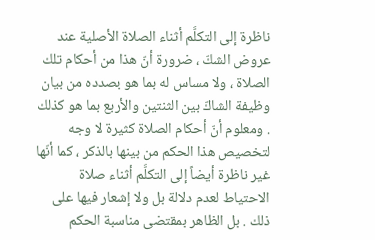ناظرة إلى التكلَّم أثناء الصلاة الأصلية عند عروض الشكّ ، ضرورة أنّ هذا من أحكام تلك الصلاة ، ولا مساس له بما هو بصدده من بيان وظيفة الشاكّ بين الثنتين والأربع بما هو كذلك . ومعلوم أنّ أحكام الصلاة كثيرة لا وجه لتخصيص هذا الحكم من بينها بالذكر ، كما أنّها غير ناظرة أيضاً إلى التكلَّم أثناء صلاة الاحتياط لعدم دلالة بل ولا إشعار فيها على ذلك . بل الظاهر بمقتضى مناسبة الحكم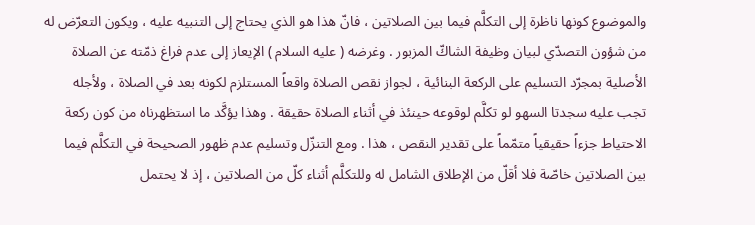والموضوع كونها ناظرة إلى التكلَّم فيما بين الصلاتين ، فانّ هذا هو الذي يحتاج إلى التنبيه عليه ، ويكون التعرّض له من شؤون التصدّي لبيان وظيفة الشاكّ المزبور . وغرضه ( عليه السلام ) الإيعاز إلى عدم فراغ ذمّته عن الصلاة الأصلية بمجرّد التسليم على الركعة البنائية ، لجواز نقص الصلاة واقعاً المستلزم لكونه بعد في الصلاة ، ولأجله تجب عليه سجدتا السهو لو تكلَّم لوقوعه حينئذ في أثناء الصلاة حقيقة . وهذا يؤكَّد ما استظهرناه من كون ركعة الاحتياط جزءاً حقيقياً متمّماً على تقدير النقص ، هذا . ومع التنزّل وتسليم عدم ظهور الصحيحة في التكلَّم فيما بين الصلاتين خاصّة فلا أقلّ من الإطلاق الشامل له وللتكلَّم أثناء كلّ من الصلاتين ، إذ لا يحتمل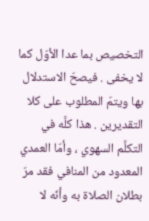التخصيص بما عدا الأوّل كما لا يخفى . فيصحّ الاستدلال بها ويتمّ المطلوب على كلا التقديرين . هذا كلَّه في التكلَّم السهوي ، وأمّا العمدي المعدود من المنافي فقد مرّ بطلان الصلاة به وأنّه لا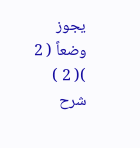يجوز وضعاً ( 2 )( 2 ) شرح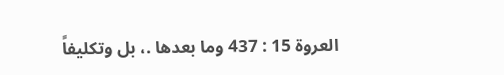العروة 15 : 437 وما بعدها .، بل وتكليفاً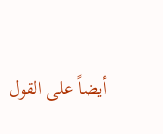أيضاً على القول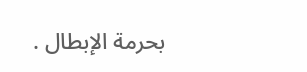بحرمة الإبطال .